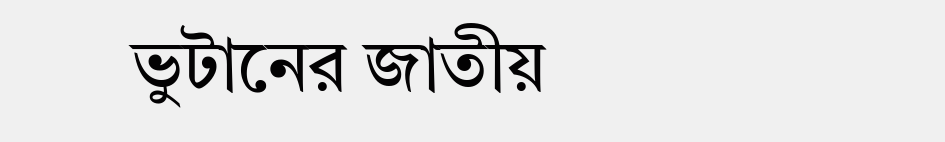ভুটানের জাতীয়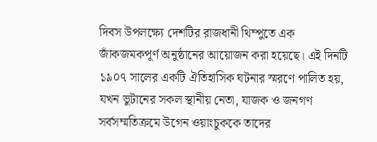দিবস উপলক্ষ্যে দেশটির রাজধানী থিম্পুতে এক জাঁকজমকপূর্ণ অনুষ্ঠানের আয়োজন করা হয়েছে। এই দিনটি ১৯০৭ সালের একটি ঐতিহাসিক ঘটনার স্মরণে পালিত হয়, যখন ভুটানের সকল স্থানীয় নেতা, যাজক ও জনগণ সর্বসম্মতিক্রমে উগেন ওয়াংচুককে তাদের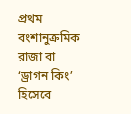প্রথম বংশানুক্রমিক রাজা বা ‘ড্রাগন কিং’ হিসেবে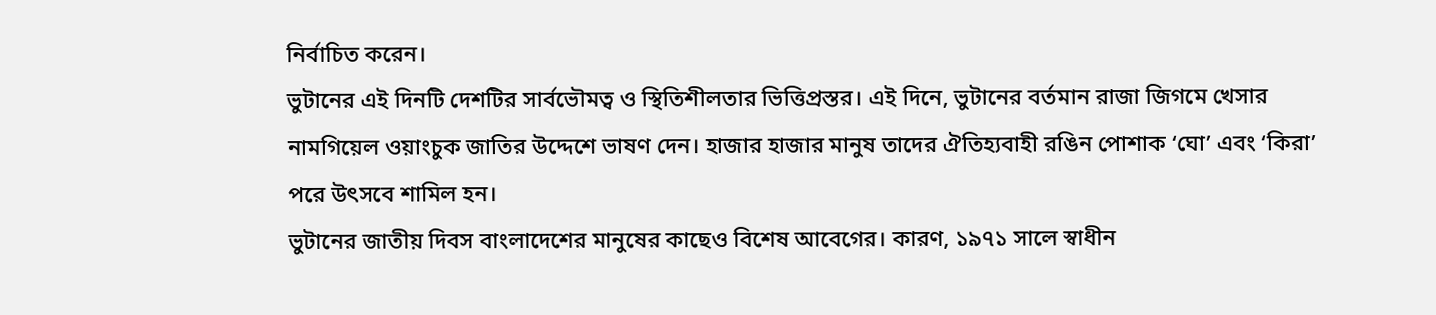নির্বাচিত করেন।
ভুটানের এই দিনটি দেশটির সার্বভৌমত্ব ও স্থিতিশীলতার ভিত্তিপ্রস্তর। এই দিনে, ভুটানের বর্তমান রাজা জিগমে খেসার নামগিয়েল ওয়াংচুক জাতির উদ্দেশে ভাষণ দেন। হাজার হাজার মানুষ তাদের ঐতিহ্যবাহী রঙিন পোশাক ‘ঘো’ এবং ‘কিরা’ পরে উৎসবে শামিল হন।
ভুটানের জাতীয় দিবস বাংলাদেশের মানুষের কাছেও বিশেষ আবেগের। কারণ, ১৯৭১ সালে স্বাধীন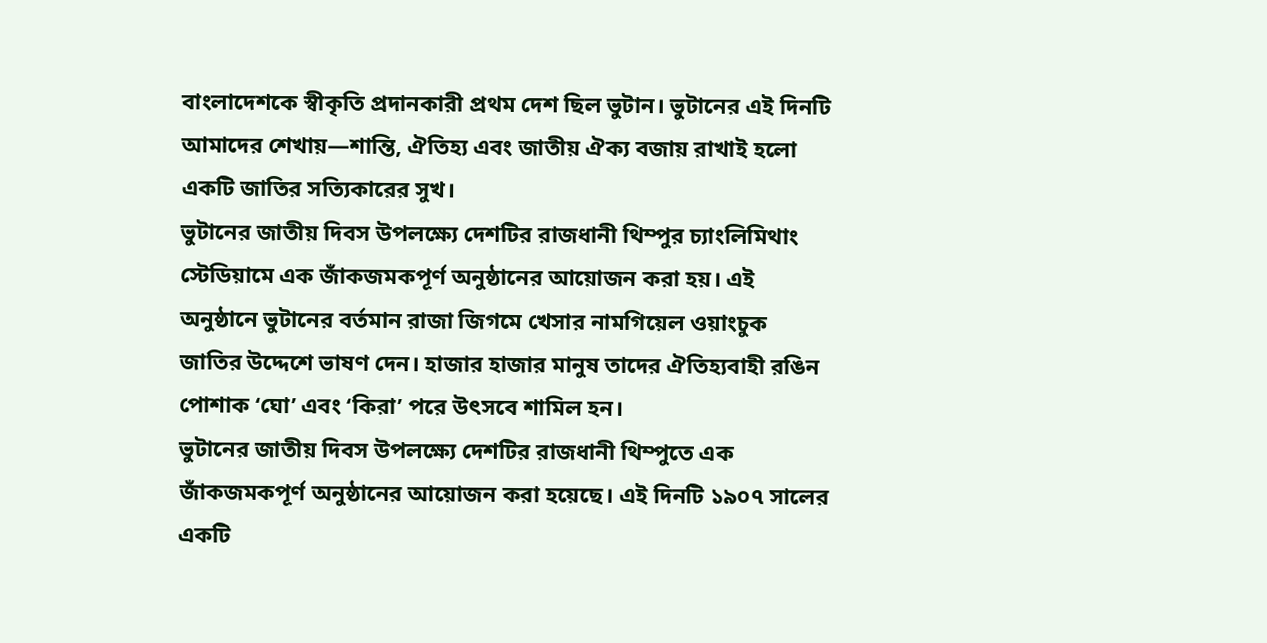বাংলাদেশকে স্বীকৃতি প্রদানকারী প্রথম দেশ ছিল ভুটান। ভুটানের এই দিনটি আমাদের শেখায়—শান্তি, ঐতিহ্য এবং জাতীয় ঐক্য বজায় রাখাই হলো একটি জাতির সত্যিকারের সুখ।
ভুটানের জাতীয় দিবস উপলক্ষ্যে দেশটির রাজধানী থিম্পুর চ্যাংলিমিথাং স্টেডিয়ামে এক জাঁকজমকপূর্ণ অনুষ্ঠানের আয়োজন করা হয়। এই অনুষ্ঠানে ভুটানের বর্তমান রাজা জিগমে খেসার নামগিয়েল ওয়াংচুক জাতির উদ্দেশে ভাষণ দেন। হাজার হাজার মানুষ তাদের ঐতিহ্যবাহী রঙিন পোশাক ‘ঘো’ এবং ‘কিরা’ পরে উৎসবে শামিল হন।
ভুটানের জাতীয় দিবস উপলক্ষ্যে দেশটির রাজধানী থিম্পুতে এক জাঁকজমকপূর্ণ অনুষ্ঠানের আয়োজন করা হয়েছে। এই দিনটি ১৯০৭ সালের একটি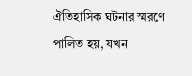ঐতিহাসিক ঘটনার স্মরণে পালিত হয়, যখন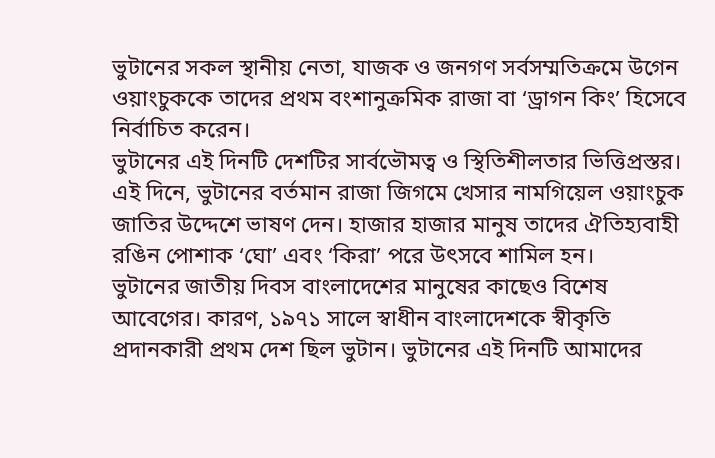ভুটানের সকল স্থানীয় নেতা, যাজক ও জনগণ সর্বসম্মতিক্রমে উগেন ওয়াংচুককে তাদের প্রথম বংশানুক্রমিক রাজা বা ‘ড্রাগন কিং’ হিসেবে নির্বাচিত করেন।
ভুটানের এই দিনটি দেশটির সার্বভৌমত্ব ও স্থিতিশীলতার ভিত্তিপ্রস্তর। এই দিনে, ভুটানের বর্তমান রাজা জিগমে খেসার নামগিয়েল ওয়াংচুক জাতির উদ্দেশে ভাষণ দেন। হাজার হাজার মানুষ তাদের ঐতিহ্যবাহী রঙিন পোশাক ‘ঘো’ এবং ‘কিরা’ পরে উৎসবে শামিল হন।
ভুটানের জাতীয় দিবস বাংলাদেশের মানুষের কাছেও বিশেষ আবেগের। কারণ, ১৯৭১ সালে স্বাধীন বাংলাদেশকে স্বীকৃতি প্রদানকারী প্রথম দেশ ছিল ভুটান। ভুটানের এই দিনটি আমাদের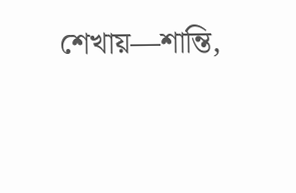শেখায়—শান্তি,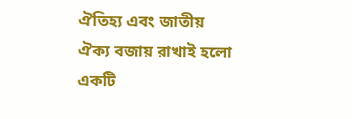ঐতিহ্য এবং জাতীয় ঐক্য বজায় রাখাই হলো একটি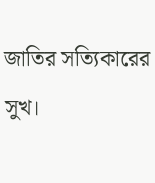জাতির সত্যিকারের সুখ।